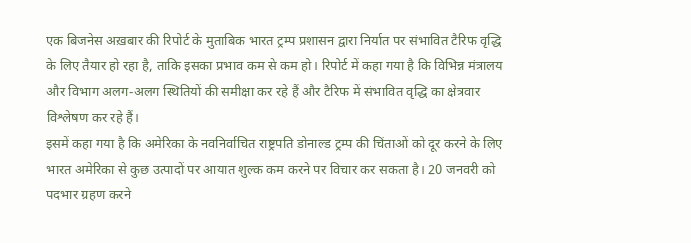एक बिजनेस अख़बार की रिपोर्ट के मुताबिक भारत ट्रम्प प्रशासन द्वारा निर्यात पर संभावित टैरिफ वृद्धि के लिए तैयार हो रहा है, ताकि इसका प्रभाव कम से कम हो। रिपोर्ट में कहा गया है कि विभिन्न मंत्रालय और विभाग अलग-अलग स्थितियों की समीक्षा कर रहे हैं और टैरिफ में संभावित वृद्धि का क्षेत्रवार विश्लेषण कर रहे हैं।
इसमें कहा गया है कि अमेरिका के नवनिर्वाचित राष्ट्रपति डोनाल्ड ट्रम्प की चिंताओं को दूर करने के लिए भारत अमेरिका से कुछ उत्पादों पर आयात शुल्क कम करने पर विचार कर सकता है। 20 जनवरी को पदभार ग्रहण करने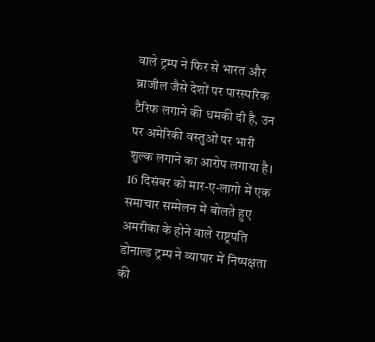वाले ट्रम्प ने फिर से भारत और ब्राजील जैसे देशों पर पारस्परिक टैरिफ लगाने की धमकी दी है, उन पर अमेरिकी वस्तुओं पर भारी शुल्क लगाने का आरोप लगाया है।
16 दिसंबर को मार-ए-लागो में एक समाचार सम्मेलन में बोलते हुए अमरीका के होने वाले राष्ट्रपति डोनाल्ड ट्रम्प ने व्यापार में निष्पक्षता की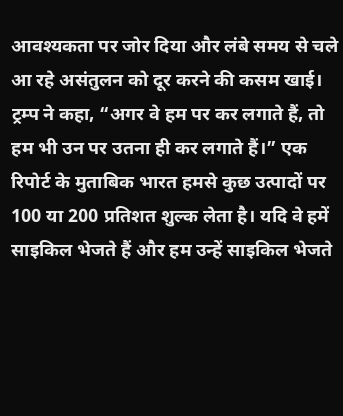आवश्यकता पर जोर दिया और लंबे समय से चले आ रहे असंतुलन को दूर करने की कसम खाई। ट्रम्प ने कहा, “अगर वे हम पर कर लगाते हैं, तो हम भी उन पर उतना ही कर लगाते हैं।” एक रिपोर्ट के मुताबिक भारत हमसे कुछ उत्पादों पर 100 या 200 प्रतिशत शुल्क लेता है। यदि वे हमें साइकिल भेजते हैं और हम उन्हें साइकिल भेजते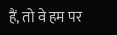हैं, तो वे हम पर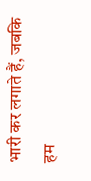भारी कर लगाते हैं, जबकि हम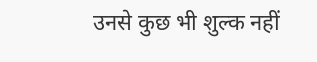उनसे कुछ भी शुल्क नहीं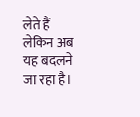लेते हैं लेकिन अब यह बदलने जा रहा है।